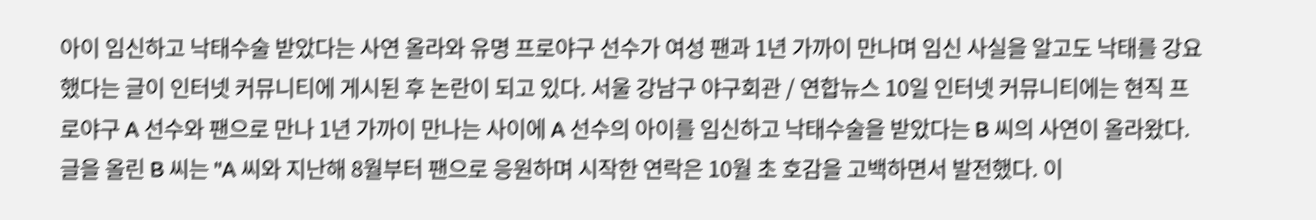아이 임신하고 낙태수술 받았다는 사연 올라와 유명 프로야구 선수가 여성 팬과 1년 가까이 만나며 임신 사실을 알고도 낙태를 강요했다는 글이 인터넷 커뮤니티에 게시된 후 논란이 되고 있다. 서울 강남구 야구회관 / 연합뉴스 10일 인터넷 커뮤니티에는 현직 프로야구 A 선수와 팬으로 만나 1년 가까이 만나는 사이에 A 선수의 아이를 임신하고 낙태수술을 받았다는 B 씨의 사연이 올라왔다.
글을 올린 B 씨는 "A 씨와 지난해 8월부터 팬으로 응원하며 시작한 연락은 10월 초 호감을 고백하면서 발전했다. 이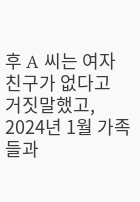후 A 씨는 여자친구가 없다고 거짓말했고, 2024년 1월 가족들과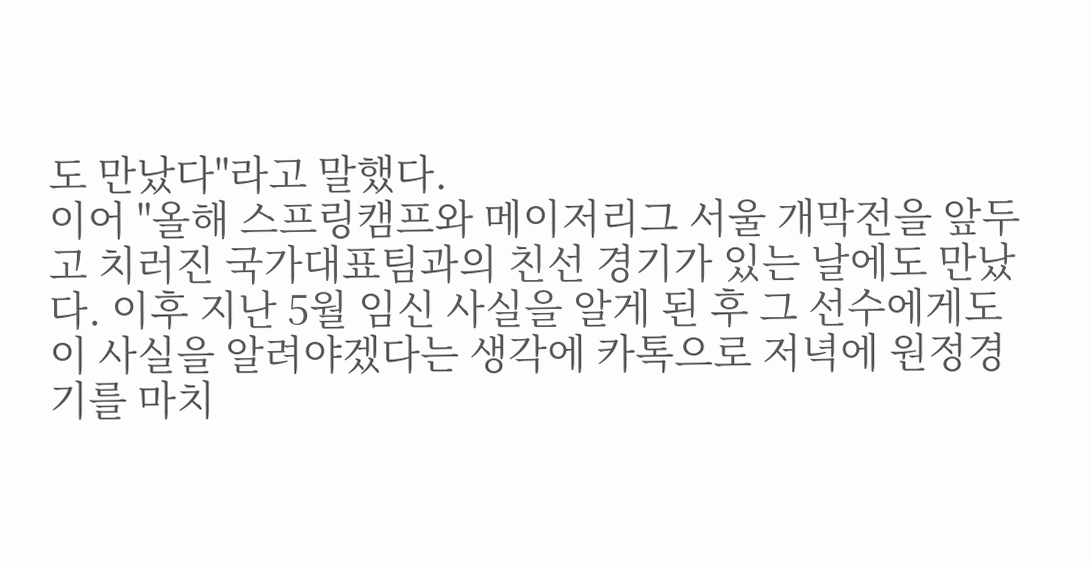도 만났다"라고 말했다.
이어 "올해 스프링캠프와 메이저리그 서울 개막전을 앞두고 치러진 국가대표팀과의 친선 경기가 있는 날에도 만났다. 이후 지난 5월 임신 사실을 알게 된 후 그 선수에게도 이 사실을 알려야겠다는 생각에 카톡으로 저녁에 원정경기를 마치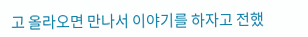고 올라오면 만나서 이야기를 하자고 전했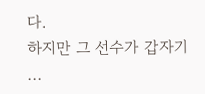다.
하지만 그 선수가 갑자기 ...